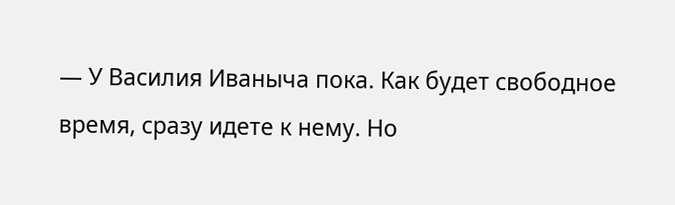— У Василия Иваныча пока. Как будет свободное время, сразу идете к нему. Но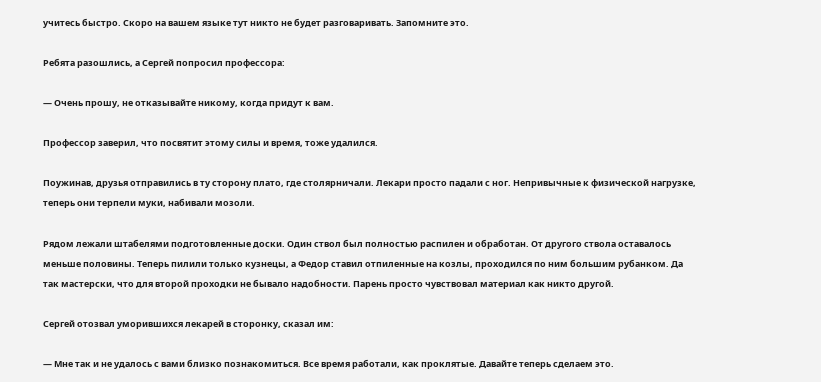учитесь быстро. Скоро на вашем языке тут никто не будет разговаривать. Запомните это.

Ребята разошлись, а Сергей попросил профессора:

— Очень прошу, не отказывайте никому, когда придут к вам.

Профессор заверил, что посвятит этому силы и время, тоже удалился.

Поужинав, друзья отправились в ту сторону плато, где столярничали. Лекари просто падали с ног. Непривычные к физической нагрузке, теперь они терпели муки, набивали мозоли.

Рядом лежали штабелями подготовленные доски. Один ствол был полностью распилен и обработан. От другого ствола оставалось меньше половины. Теперь пилили только кузнецы, а Федор ставил отпиленные на козлы, проходился по ним большим рубанком. Да так мастерски, что для второй проходки не бывало надобности. Парень просто чувствовал материал как никто другой.

Сергей отозвал уморившихся лекарей в сторонку, сказал им:

— Мне так и не удалось с вами близко познакомиться. Все время работали, как проклятые. Давайте теперь сделаем это.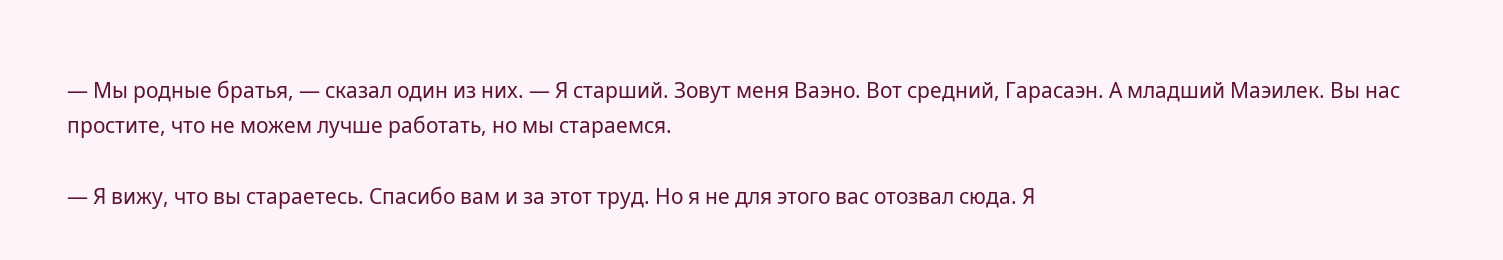— Мы родные братья, — сказал один из них. — Я старший. Зовут меня Ваэно. Вот средний, Гарасаэн. А младший Маэилек. Вы нас простите, что не можем лучше работать, но мы стараемся.

— Я вижу, что вы стараетесь. Спасибо вам и за этот труд. Но я не для этого вас отозвал сюда. Я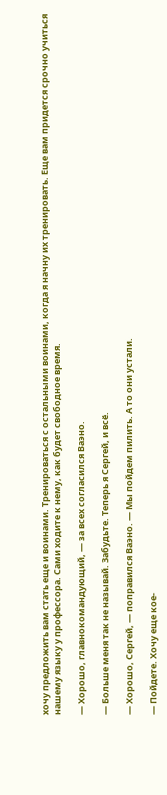хочу предложить вам стать еще и воинами. Тренироваться с остальными воинами, когда я начну их тренировать. Еще вам придется срочно учиться нашему языку у профессора. Сами ходите к нему, как будет свободное время.

— Хорошо, главнокомандующий, — за всех согласился Ваэно.

— Больше меня так не называй. Забудьте. Теперь я Сергей, и всё.

— Хорошо, Сергей, — поправился Ваэно. — Мы пойдем пилить. А то они устали.

— Пойдете. Хочу еще кое-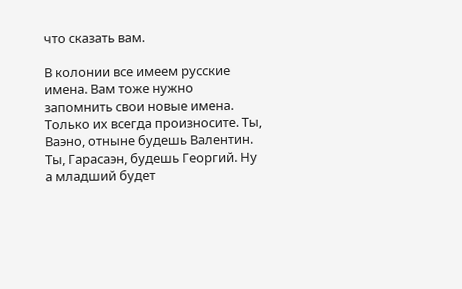что сказать вам.

В колонии все имеем русские имена. Вам тоже нужно запомнить свои новые имена. Только их всегда произносите. Ты, Ваэно, отныне будешь Валентин. Ты, Гарасаэн, будешь Георгий. Ну а младший будет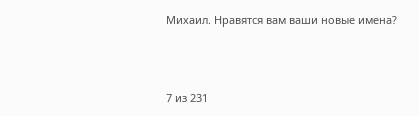Михаил. Нравятся вам ваши новые имена?



7 из 231